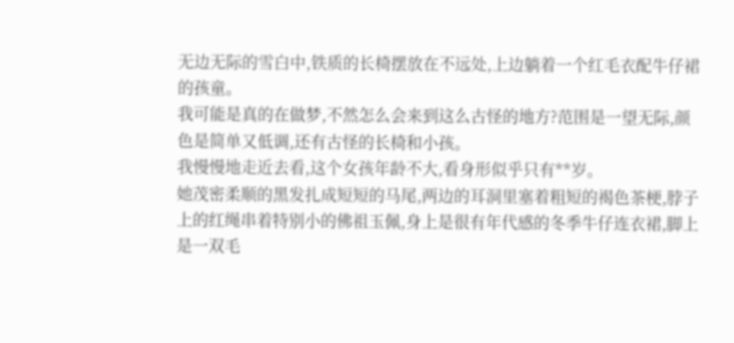无边无际的雪白中,铁质的长椅摆放在不远处,上边躺着一个红毛衣配牛仔裙的孩童。
我可能是真的在做梦,不然怎么会来到这么古怪的地方?范围是一望无际,颜色是简单又低调,还有古怪的长椅和小孩。
我慢慢地走近去看,这个女孩年龄不大,看身形似乎只有**岁。
她茂密柔顺的黑发扎成短短的马尾,两边的耳洞里塞着粗短的褐色茶梗,脖子上的红绳串着特别小的佛祖玉佩,身上是很有年代感的冬季牛仔连衣裙,脚上是一双毛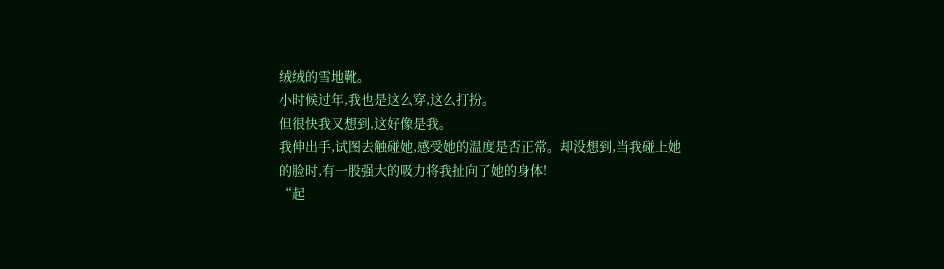绒绒的雪地靴。
小时候过年,我也是这么穿,这么打扮。
但很快我又想到,这好像是我。
我伸出手,试图去触碰她,感受她的温度是否正常。却没想到,当我碰上她的脸时,有一股强大的吸力将我扯向了她的身体!
“起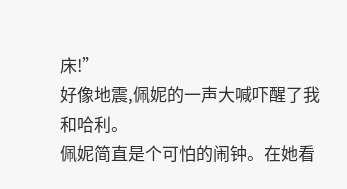床!”
好像地震,佩妮的一声大喊吓醒了我和哈利。
佩妮简直是个可怕的闹钟。在她看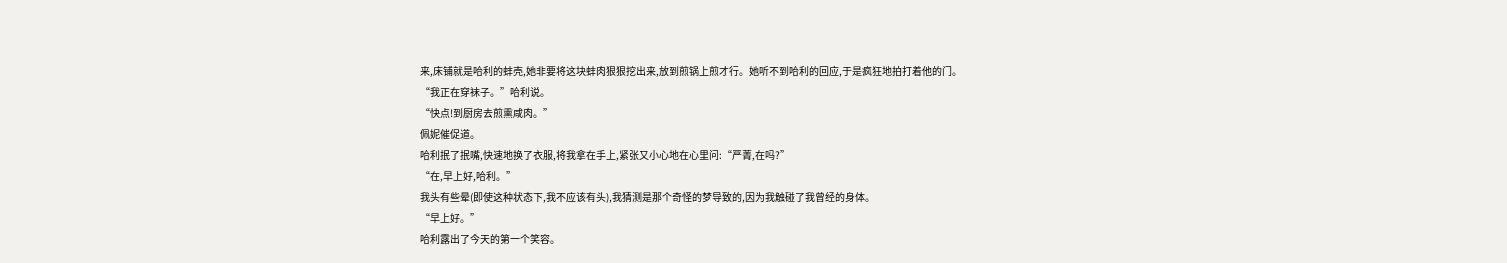来,床铺就是哈利的蚌壳,她非要将这块蚌肉狠狠挖出来,放到煎锅上煎才行。她听不到哈利的回应,于是疯狂地拍打着他的门。
“我正在穿袜子。”哈利说。
“快点!到厨房去煎熏咸肉。”
佩妮催促道。
哈利抿了抿嘴,快速地换了衣服,将我拿在手上,紧张又小心地在心里问:“严菁,在吗?”
“在,早上好,哈利。”
我头有些晕(即使这种状态下,我不应该有头),我猜测是那个奇怪的梦导致的,因为我触碰了我曾经的身体。
“早上好。”
哈利露出了今天的第一个笑容。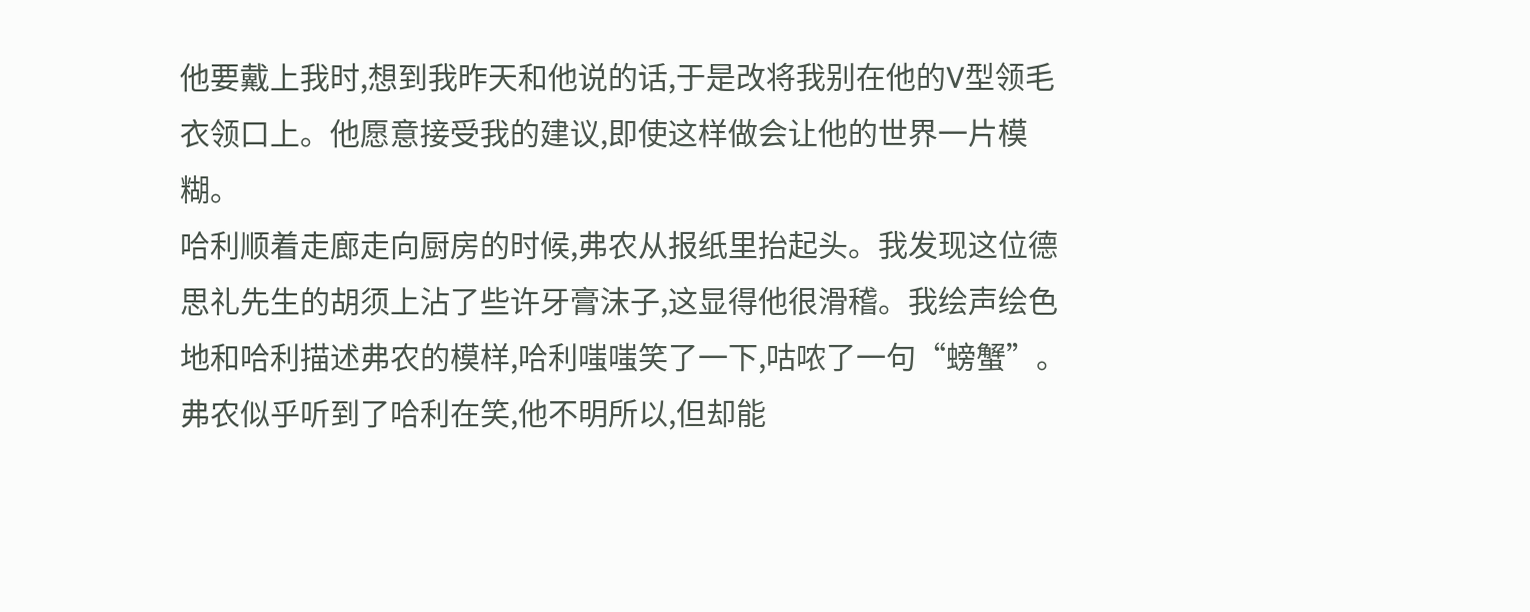他要戴上我时,想到我昨天和他说的话,于是改将我别在他的V型领毛衣领口上。他愿意接受我的建议,即使这样做会让他的世界一片模糊。
哈利顺着走廊走向厨房的时候,弗农从报纸里抬起头。我发现这位德思礼先生的胡须上沾了些许牙膏沫子,这显得他很滑稽。我绘声绘色地和哈利描述弗农的模样,哈利嗤嗤笑了一下,咕哝了一句“螃蟹”。
弗农似乎听到了哈利在笑,他不明所以,但却能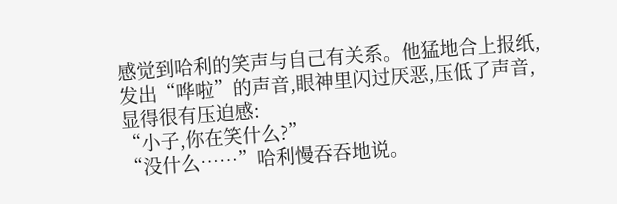感觉到哈利的笑声与自己有关系。他猛地合上报纸,发出“哗啦”的声音,眼神里闪过厌恶,压低了声音,显得很有压迫感:
“小子,你在笑什么?”
“没什么……”哈利慢吞吞地说。